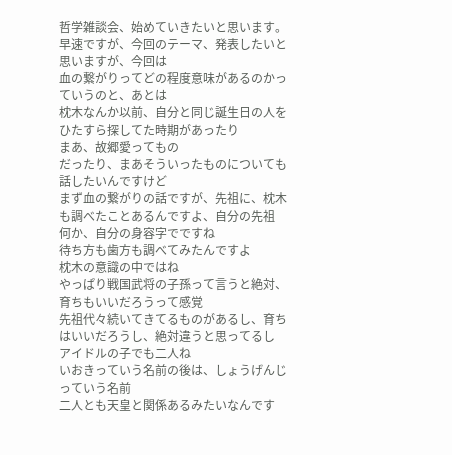哲学雑談会、始めていきたいと思います。早速ですが、今回のテーマ、発表したいと思いますが、今回は
血の繋がりってどの程度意味があるのかっていうのと、あとは
枕木なんか以前、自分と同じ誕生日の人をひたすら探してた時期があったり
まあ、故郷愛ってもの
だったり、まあそういったものについても話したいんですけど
まず血の繋がりの話ですが、先祖に、枕木も調べたことあるんですよ、自分の先祖
何か、自分の身容字でですね
待ち方も歯方も調べてみたんですよ
枕木の意識の中ではね
やっぱり戦国武将の子孫って言うと絶対、育ちもいいだろうって感覚
先祖代々続いてきてるものがあるし、育ちはいいだろうし、絶対違うと思ってるし
アイドルの子でも二人ね
いおきっていう名前の後は、しょうげんじっていう名前
二人とも天皇と関係あるみたいなんです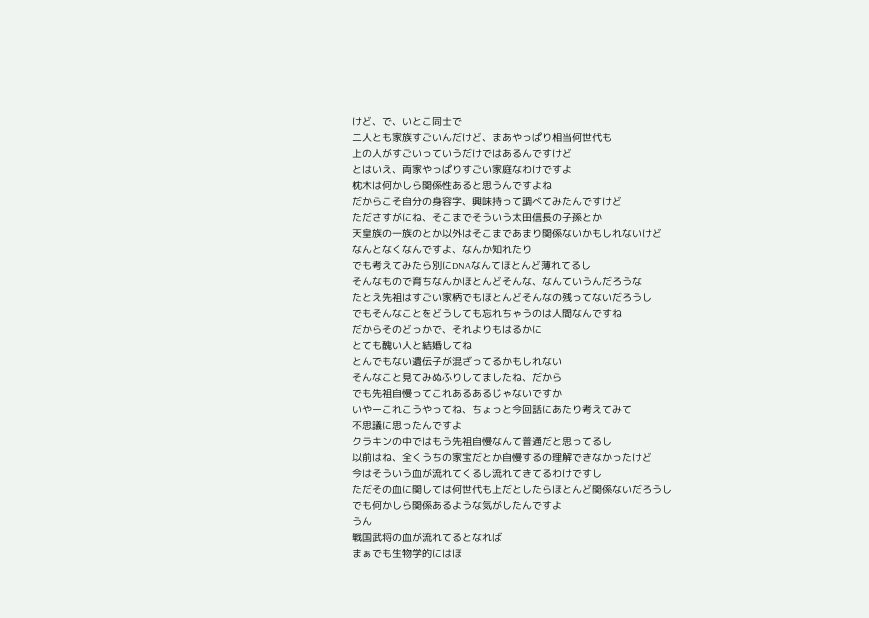けど、で、いとこ同士で
二人とも家族すごいんだけど、まあやっぱり相当何世代も
上の人がすごいっていうだけではあるんですけど
とはいえ、両家やっぱりすごい家庭なわけですよ
枕木は何かしら関係性あると思うんですよね
だからこそ自分の身容字、興味持って調べてみたんですけど
たださすがにね、そこまでそういう太田信長の子孫とか
天皇族の一族のとか以外はそこまであまり関係ないかもしれないけど
なんとなくなんですよ、なんか知れたり
でも考えてみたら別にDNAなんてほとんど薄れてるし
そんなもので育ちなんかほとんどそんな、なんていうんだろうな
たとえ先祖はすごい家柄でもほとんどそんなの残ってないだろうし
でもそんなことをどうしても忘れちゃうのは人間なんですね
だからそのどっかで、それよりもはるかに
とても醜い人と結婚してね
とんでもない遺伝子が混ざってるかもしれない
そんなこと見てみぬふりしてましたね、だから
でも先祖自慢ってこれあるあるじゃないですか
いやーこれこうやってね、ちょっと今回話にあたり考えてみて
不思議に思ったんですよ
クラキンの中ではもう先祖自慢なんて普通だと思ってるし
以前はね、全くうちの家宝だとか自慢するの理解できなかったけど
今はそういう血が流れてくるし流れてきてるわけですし
ただその血に関しては何世代も上だとしたらほとんど関係ないだろうし
でも何かしら関係あるような気がしたんですよ
うん
戦国武将の血が流れてるとなれば
まぁでも生物学的にはほ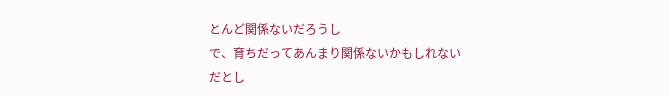とんど関係ないだろうし
で、育ちだってあんまり関係ないかもしれない
だとし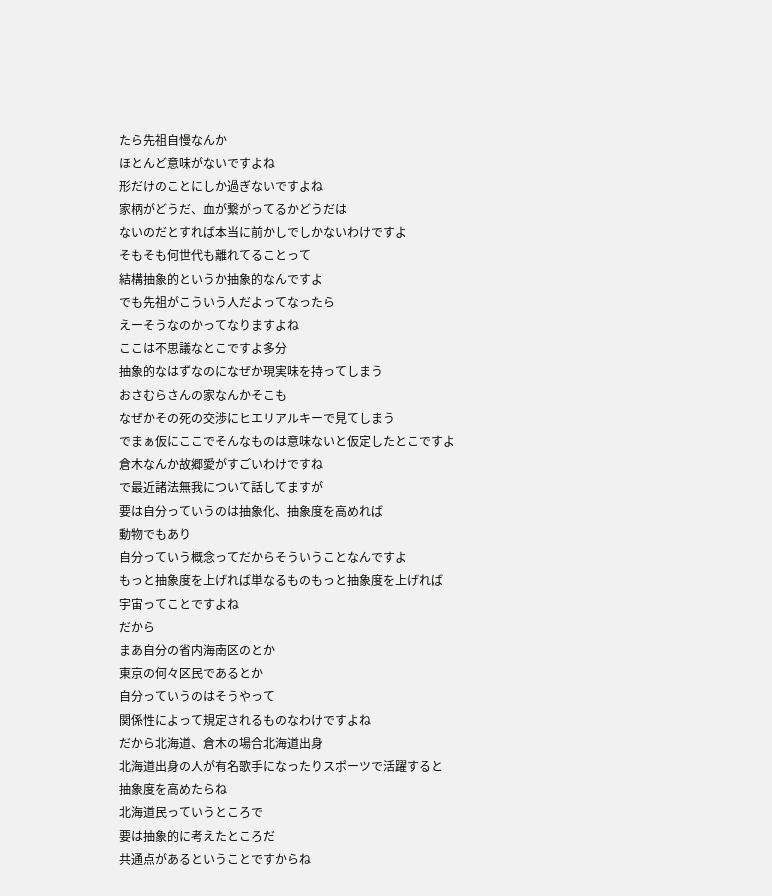たら先祖自慢なんか
ほとんど意味がないですよね
形だけのことにしか過ぎないですよね
家柄がどうだ、血が繋がってるかどうだは
ないのだとすれば本当に前かしでしかないわけですよ
そもそも何世代も離れてることって
結構抽象的というか抽象的なんですよ
でも先祖がこういう人だよってなったら
えーそうなのかってなりますよね
ここは不思議なとこですよ多分
抽象的なはずなのになぜか現実味を持ってしまう
おさむらさんの家なんかそこも
なぜかその死の交渉にヒエリアルキーで見てしまう
でまぁ仮にここでそんなものは意味ないと仮定したとこですよ
倉木なんか故郷愛がすごいわけですね
で最近諸法無我について話してますが
要は自分っていうのは抽象化、抽象度を高めれば
動物でもあり
自分っていう概念ってだからそういうことなんですよ
もっと抽象度を上げれば単なるものもっと抽象度を上げれば
宇宙ってことですよね
だから
まあ自分の省内海南区のとか
東京の何々区民であるとか
自分っていうのはそうやって
関係性によって規定されるものなわけですよね
だから北海道、倉木の場合北海道出身
北海道出身の人が有名歌手になったりスポーツで活躍すると
抽象度を高めたらね
北海道民っていうところで
要は抽象的に考えたところだ
共通点があるということですからね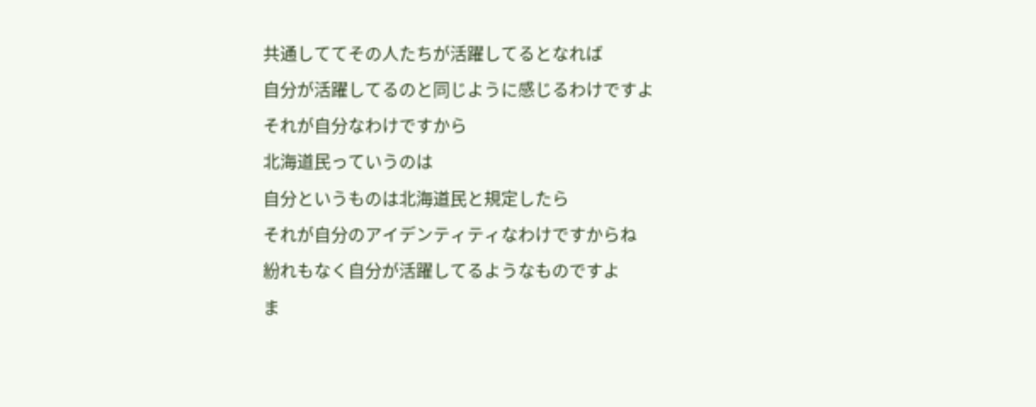共通しててその人たちが活躍してるとなれば
自分が活躍してるのと同じように感じるわけですよ
それが自分なわけですから
北海道民っていうのは
自分というものは北海道民と規定したら
それが自分のアイデンティティなわけですからね
紛れもなく自分が活躍してるようなものですよ
ま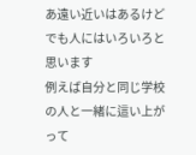あ遠い近いはあるけど
でも人にはいろいろと思います
例えば自分と同じ学校の人と一緒に這い上がって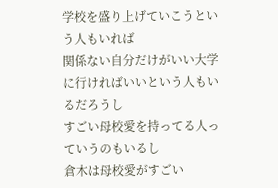学校を盛り上げていこうという人もいれば
関係ない自分だけがいい大学に行ければいいという人もいるだろうし
すごい母校愛を持ってる人っていうのもいるし
倉木は母校愛がすごい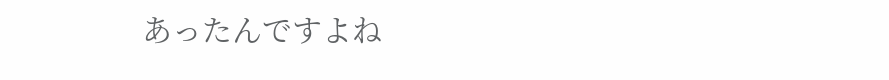あったんですよね